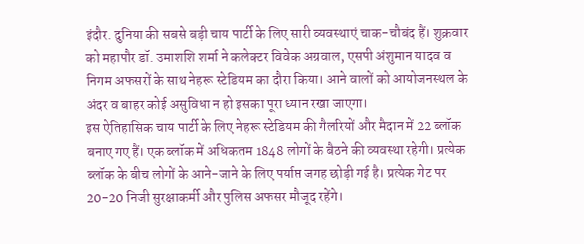इंदौर. दुनिया की सबसे बड़ी चाय पार्टी के लिए सारी व्यवस्थाएं चाक-चौबंद हैं। शुक्रवार को महापौर डॉ. उमाशशि शर्मा ने कलेक्टर विवेक अग्रवाल, एसपी अंशुमान यादव व निगम अफसरों के साथ नेहरू स्टेडियम का दौरा किया। आने वालों को आयोजनस्थल के अंदर व बाहर कोई असुविधा न हो इसका पूरा ध्यान रखा जाएगा।
इस ऐतिहासिक चाय पार्टी के लिए नेहरू स्टेडियम की गैलरियों और मैदान में 22 ब्लॉक बनाए गए हैं। एक ब्लॉक में अधिकतम 1848 लोगों के बैठने की व्यवस्था रहेगी। प्रत्येक ब्लॉक के बीच लोगों के आने-जाने के लिए पर्याप्त जगह छोड़ी गई है। प्रत्येक गेट पर 20-20 निजी सुरक्षाकर्मी और पुलिस अफसर मौजूद रहेंगे।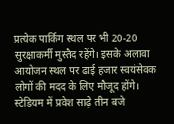प्रत्येक पार्किग स्थल पर भी 20-20 सुरक्षाकर्मी मुस्तैद रहेंगे। इसके अलावा आयोजन स्थल पर ढाई हजार स्वयंसेवक लोगों की मदद के लिए मौजूद होंगे। स्टेडियम में प्रवेश साढ़े तीन बजे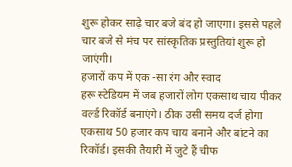शुरू होकर साढ़े चार बजे बंद हो जाएगा। इससे पहले चार बजे से मंच पर सांस्कृतिक प्रस्तुतियां शुरू हो जाएंगी।
हजारों कप में एक -सा रंग और स्वाद
हरू स्टेडियम में जब हजारों लोग एकसाथ चाय पीकर वर्ल्ड रिकॉर्ड बनाएंगे। ठीक उसी समय दर्ज होगा एकसाथ 50 हजार कप चाय बनाने और बांटने का रिकॉर्ड। इसकी तैयारी में जुटे हैं चीफ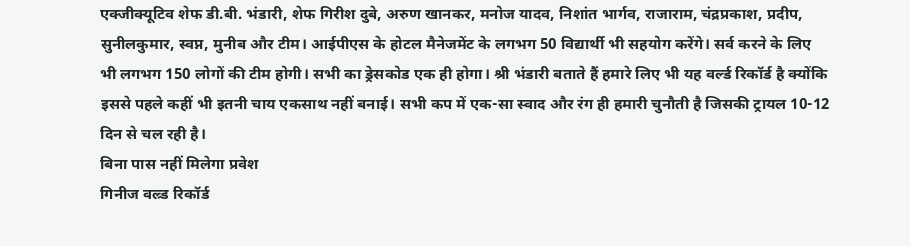एक्जीक्यूटिव शेफ डी.बी. भंडारी, शेफ गिरीश दुबे, अरुण खानकर, मनोज यादव, निशांत भार्गव, राजाराम, चंद्रप्रकाश, प्रदीप, सुनीलकुमार, स्वप्न, मुनीब और टीम। आईपीएस के होटल मैनेजमेंट के लगभग 50 विद्यार्थी भी सहयोग करेंगे। सर्व करने के लिए भी लगभग 150 लोगों की टीम होगी। सभी का ड्रेसकोड एक ही होगा। श्री भंडारी बताते हैं हमारे लिए भी यह वर्ल्ड रिकॉर्ड है क्योंकि इससे पहले कहीं भी इतनी चाय एकसाथ नहीं बनाई। सभी कप में एक-सा स्वाद और रंग ही हमारी चुनौती है जिसकी ट्रायल 10-12 दिन से चल रही है।
बिना पास नहीं मिलेगा प्रवेश
गिनीज वल्र्ड रिकॉर्ड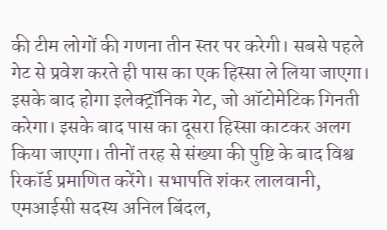की टीम लोगों की गणना तीन स्तर पर करेगी। सबसे पहले गेट से प्रवेश करते ही पास का एक हिस्सा ले लिया जाएगा। इसके बाद होगा इलेक्ट्रॉनिक गेट, जो ऑटोमेटिक गिनती करेगा। इसके बाद पास का दूसरा हिस्सा काटकर अलग किया जाएगा। तीनों तरह से संख्या की पुष्टि के बाद विश्व रिकॉर्ड प्रमाणित करेंगे। सभापति शंकर लालवानी, एमआईसी सदस्य अनिल बिंदल,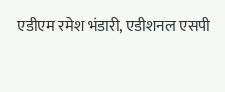एडीएम रमेश भंडारी, एडीशनल एसपी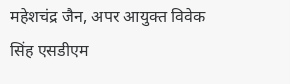महेशचंद्र जैन, अपर आयुक्त विवेक सिंह एसडीएम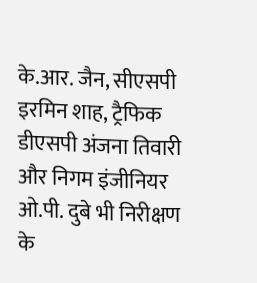के.आर. जैन, सीएसपी इरमिन शाह, ट्रैफिक डीएसपी अंजना तिवारी और निगम इंजीनियर ओ.पी. दुबे भी निरीक्षण के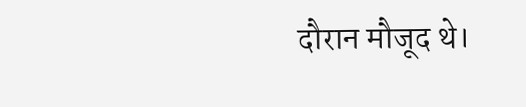दौरान मौजूद थे।